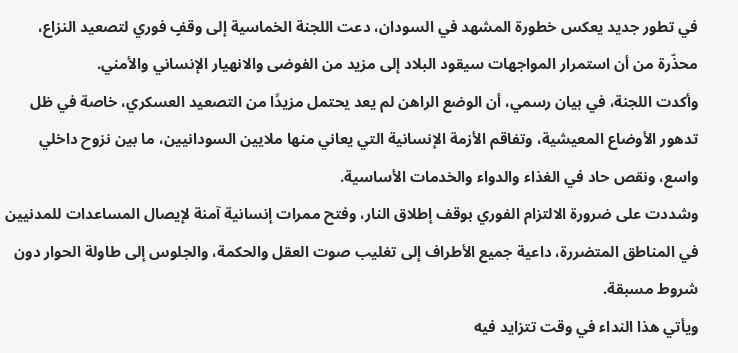في تطور جديد يعكس خطورة المشهد في السودان، دعت اللجنة الخماسية إلى وقفٍ فوري لتصعيد النزاع، محذّرة من أن استمرار المواجهات سيقود البلاد إلى مزيد من الفوضى والانهيار الإنساني والأمني.
وأكدت اللجنة، في بيان رسمي، أن الوضع الراهن لم يعد يحتمل مزيدًا من التصعيد العسكري، خاصة في ظل تدهور الأوضاع المعيشية، وتفاقم الأزمة الإنسانية التي يعاني منها ملايين السودانيين، ما بين نزوح داخلي واسع، ونقص حاد في الغذاء والدواء والخدمات الأساسية.
وشددت على ضرورة الالتزام الفوري بوقف إطلاق النار، وفتح ممرات إنسانية آمنة لإيصال المساعدات للمدنيين في المناطق المتضررة، داعية جميع الأطراف إلى تغليب صوت العقل والحكمة، والجلوس إلى طاولة الحوار دون شروط مسبقة.
ويأتي هذا النداء في وقت تتزايد فيه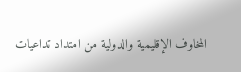المخاوف الإقليمية والدولية من امتداد تداعيات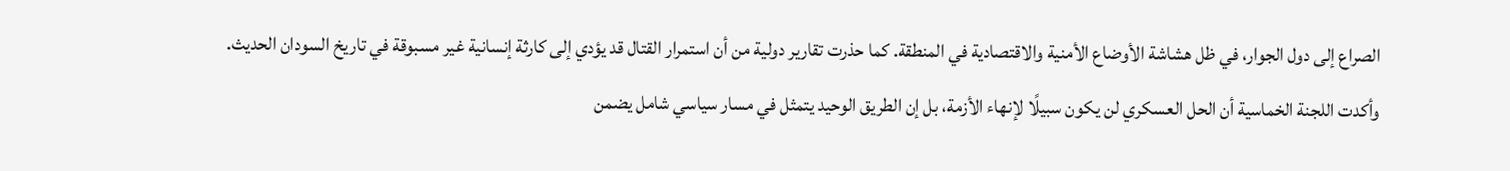الصراع إلى دول الجوار، في ظل هشاشة الأوضاع الأمنية والاقتصادية في المنطقة. كما حذرت تقارير دولية من أن استمرار القتال قد يؤدي إلى كارثة إنسانية غير مسبوقة في تاريخ السودان الحديث.
وأكدت اللجنة الخماسية أن الحل العسكري لن يكون سبيلًا لإنهاء الأزمة، بل إن الطريق الوحيد يتمثل في مسار سياسي شامل يضمن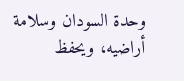وحدة السودان وسلامة أراضيه، ويحفظ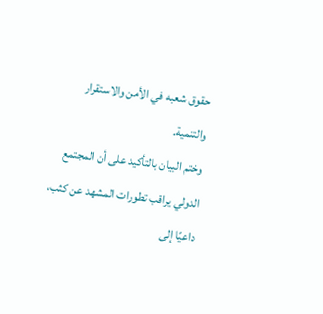حقوق شعبه في الأمن والاستقرار والتنمية.
وختم البيان بالتأكيد على أن المجتمع الدولي يراقب تطورات المشهد عن كثب، داعيًا إلى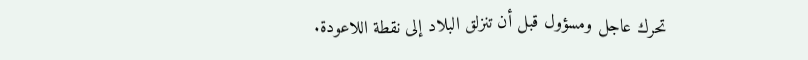تحرك عاجل ومسؤول قبل أن تنزلق البلاد إلى نقطة اللاعودة.